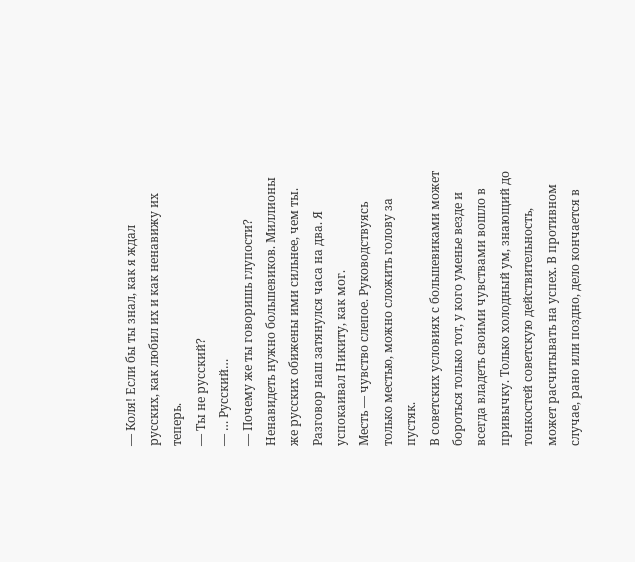— Коля! Если бы ты знал, как я ждал русских, как любил их и как ненавижу их теперь.
— Ты не русский?
— … Русский…
— Почему же ты говоришь глупости? Ненавидеть нужно большевиков. Миллионы же русских обижены ими сильнее, чем ты.
Разговор наш затянулся часа на два. Я успокаивал Никиту, как мог.
Месть — чувство слепое. Руководствуясь только местью, можно сложить голову за пустяк.
В советских условиях с большевиками может бороться только тот, у кого уменье везде и всегда владеть своими чувствами вошло в привычку. Только холодный ум, знающий до тонкостей советскую действительность, может расчитывать на успех. В противном случае, рано или поздно, дело кончается в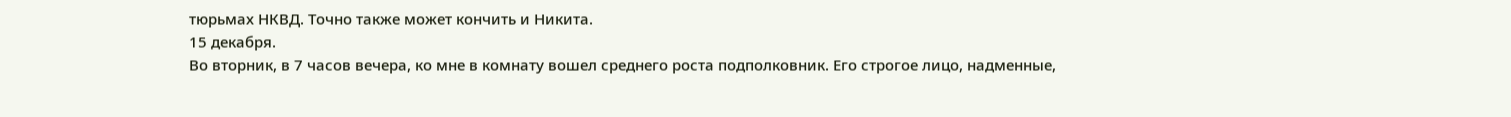тюрьмах НКВД. Точно также может кончить и Никита.
15 декабря.
Во вторник, в 7 часов вечера, ко мне в комнату вошел среднего роста подполковник. Его строгое лицо, надменные,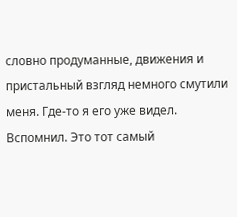словно продуманные, движения и пристальный взгляд немного смутили меня. Где-то я его уже видел. Вспомнил. Это тот самый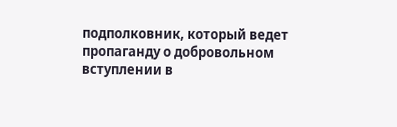подполковник, который ведет пропаганду о добровольном вступлении в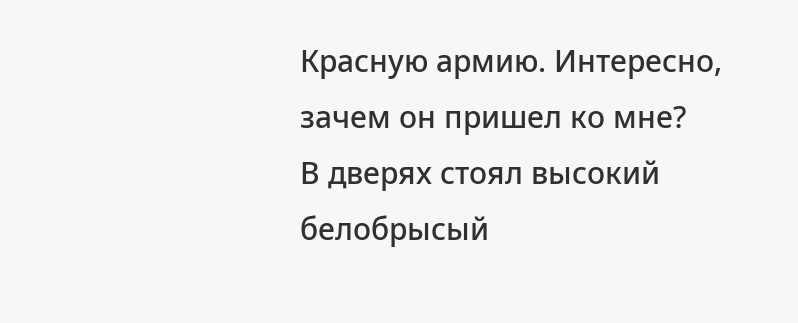Красную армию. Интересно, зачем он пришел ко мне?
В дверях стоял высокий белобрысый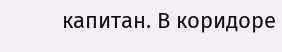капитан. В коридоре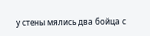у стены мялись два бойца с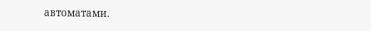автоматами.